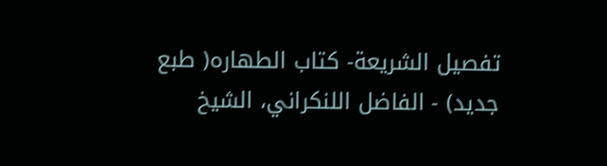تفصيل الشريعة- كتاب الطهاره( طبع جديد) - الفاضل اللنكراني، الشيخ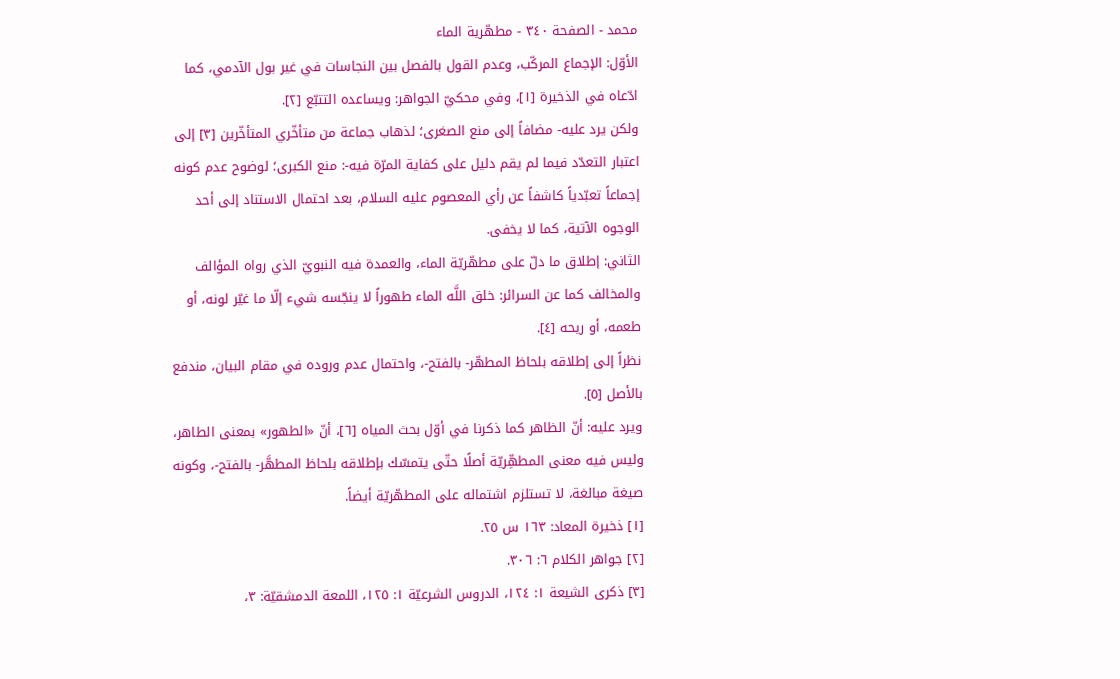محمد - الصفحة ٣٤٠ - مطهّرية الماء
الأوّل: الإجماع المركّب، وعدم القول بالفصل بين النجاسات في غير بول الآدمي، كما ادّعاه في الذخيرة [١]، وفي محكيّ الجواهر: ويساعده التتبّع [٢].
ولكن يرد عليه- مضافاً إلى منع الصغرى؛ لذهاب جماعة من متأخّري المتأخّرين [٣] إلى اعتبار التعدّد فيما لم يقم دليل على كفاية المرّة فيه-: منع الكبرى؛ لوضوح عدم كونه إجماعاً تعبّدياً كاشفاً عن رأي المعصوم عليه السلام، بعد احتمال الاستناد إلى أحد الوجوه الآتية، كما لا يخفى.
الثاني: إطلاق ما دلّ على مطهّريّة الماء، والعمدة فيه النبويّ الذي رواه المؤالف والمخالف كما عن السرائر: خلق اللَّه الماء طهوراً لا ينجّسه شيء إلّا ما غيّر لونه، أو طعمه، أو ريحه [٤].
نظراً إلى إطلاقه بلحاظ المطهّر- بالفتح-، واحتمال عدم وروده في مقام البيان، مندفع بالأصل [٥].
ويرد عليه: أنّ الظاهر كما ذكرنا في أوّل بحث المياه [٦]، أنّ «الطهور» بمعنى الطاهر، وليس فيه معنى المطهِّريّة أصلًا حتّى يتمسّك بإطلاقه بلحاظ المطهَّر- بالفتح-، وكونه صيغة مبالغة، لا تستلزم اشتماله على المطهّريّة أيضاً.
[١] ذخيرة المعاد: ١٦٣ س ٢٥.
[٢] جواهر الكلام ٦: ٣٠٦.
[٣] ذكرى الشيعة ١: ١٢٤، الدروس الشرعيّة ١: ١٢٥، اللمعة الدمشقيّة: ٣،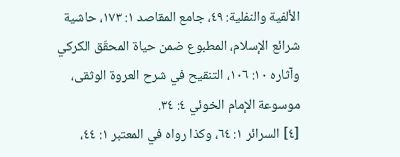الألفية والنفلية: ٤٩، جامع المقاصد ١: ١٧٣، حاشية شرائع الإسلام، المطبوع ضمن حياة المحقّق الكركي وآثاره ١٠: ١٠٦، التنقيح في شرح العروة الوثقى، موسوعة الإمام الخوئي ٤: ٣٤.
[٤] السرائر ١: ٦٤، وكذا رواه في المعتبر ١: ٤٤،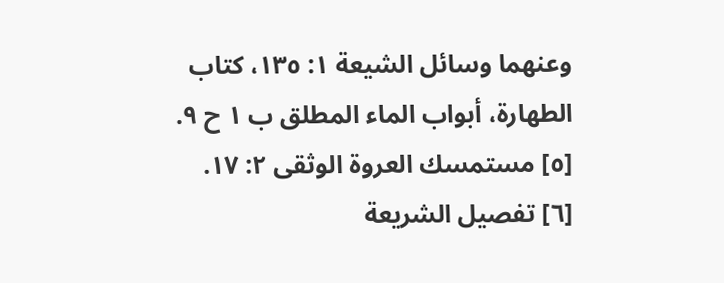وعنهما وسائل الشيعة ١: ١٣٥، كتاب الطهارة، أبواب الماء المطلق ب ١ ح ٩.
[٥] مستمسك العروة الوثقى ٢: ١٧.
[٦] تفصيل الشريعة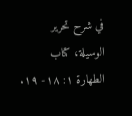في شرح تحرير الوسيلة، كتاب الطهارة ١: ١٨- ١٩.